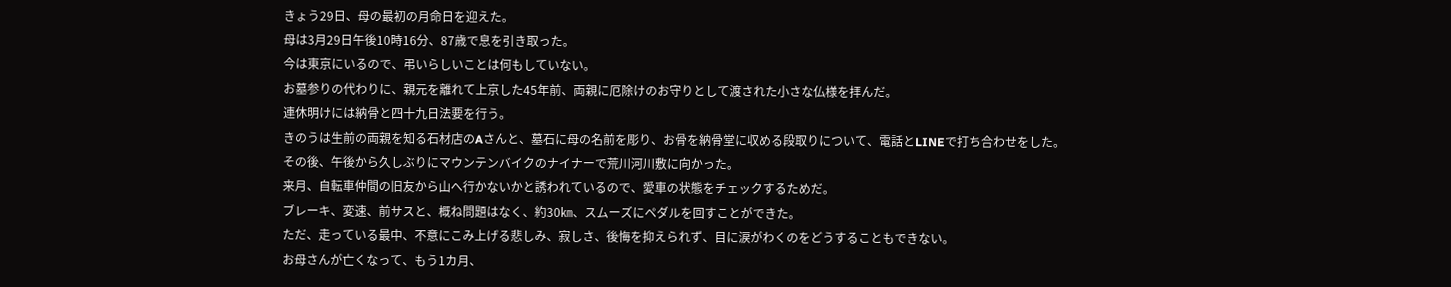きょう29日、母の最初の月命日を迎えた。
母は3月29日午後10時16分、87歳で息を引き取った。
今は東京にいるので、弔いらしいことは何もしていない。
お墓参りの代わりに、親元を離れて上京した45年前、両親に厄除けのお守りとして渡された小さな仏様を拝んだ。
連休明けには納骨と四十九日法要を行う。
きのうは生前の両親を知る石材店のAさんと、墓石に母の名前を彫り、お骨を納骨堂に収める段取りについて、電話とLINEで打ち合わせをした。
その後、午後から久しぶりにマウンテンバイクのナイナーで荒川河川敷に向かった。
来月、自転車仲間の旧友から山へ行かないかと誘われているので、愛車の状態をチェックするためだ。
ブレーキ、変速、前サスと、概ね問題はなく、約30㎞、スムーズにペダルを回すことができた。
ただ、走っている最中、不意にこみ上げる悲しみ、寂しさ、後悔を抑えられず、目に涙がわくのをどうすることもできない。
お母さんが亡くなって、もう1カ月、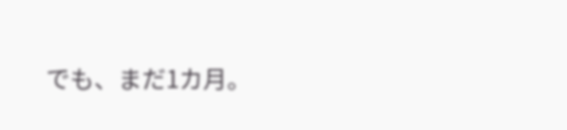でも、まだ1カ月。